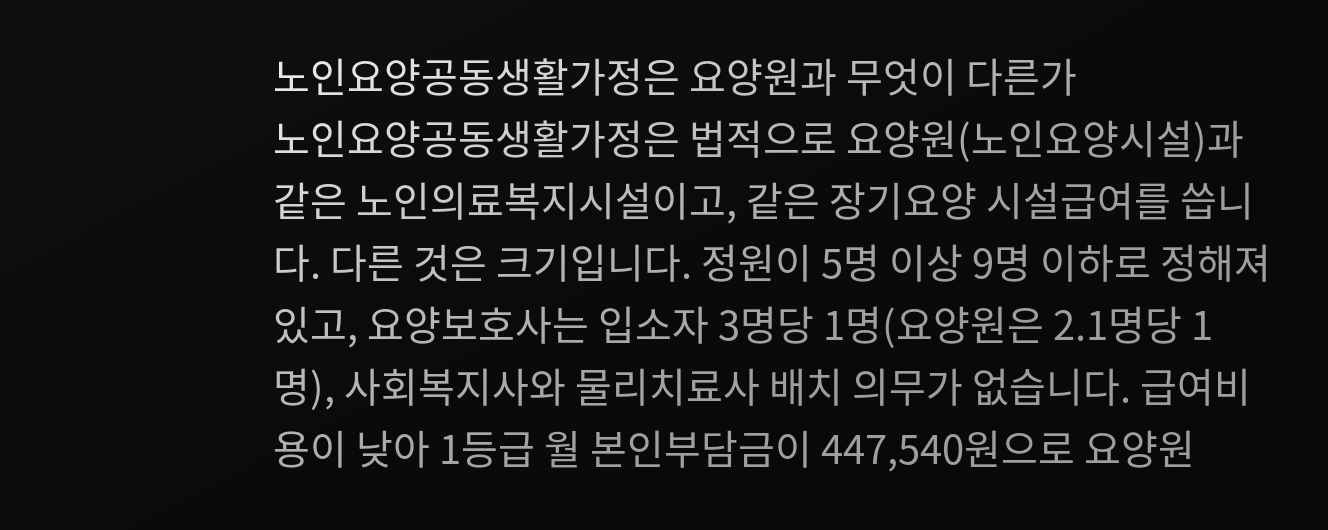노인요양공동생활가정은 요양원과 무엇이 다른가
노인요양공동생활가정은 법적으로 요양원(노인요양시설)과 같은 노인의료복지시설이고, 같은 장기요양 시설급여를 씁니다. 다른 것은 크기입니다. 정원이 5명 이상 9명 이하로 정해져 있고, 요양보호사는 입소자 3명당 1명(요양원은 2.1명당 1명), 사회복지사와 물리치료사 배치 의무가 없습니다. 급여비용이 낮아 1등급 월 본인부담금이 447,540원으로 요양원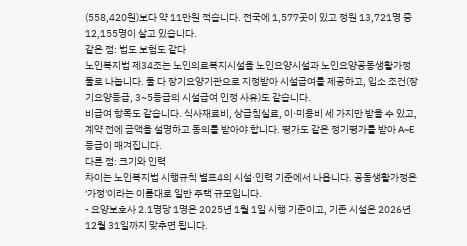(558,420원)보다 약 11만원 적습니다. 전국에 1,577곳이 있고 정원 13,721명 중 12,155명이 살고 있습니다.
같은 점: 법도 보험도 같다
노인복지법 제34조는 노인의료복지시설을 노인요양시설과 노인요양공동생활가정 둘로 나눕니다. 둘 다 장기요양기관으로 지정받아 시설급여를 제공하고, 입소 조건(장기요양등급, 3~5등급의 시설급여 인정 사유)도 같습니다.
비급여 항목도 같습니다. 식사재료비, 상급침실료, 이·미용비 세 가지만 받을 수 있고, 계약 전에 금액을 설명하고 동의를 받아야 합니다. 평가도 같은 정기평가를 받아 A~E 등급이 매겨집니다.
다른 점: 크기와 인력
차이는 노인복지법 시행규칙 별표4의 시설·인력 기준에서 나옵니다. 공동생활가정은 '가정'이라는 이름대로 일반 주택 규모입니다.
- 요양보호사 2.1명당 1명은 2025년 1월 1일 시행 기준이고, 기존 시설은 2026년 12월 31일까지 맞추면 됩니다.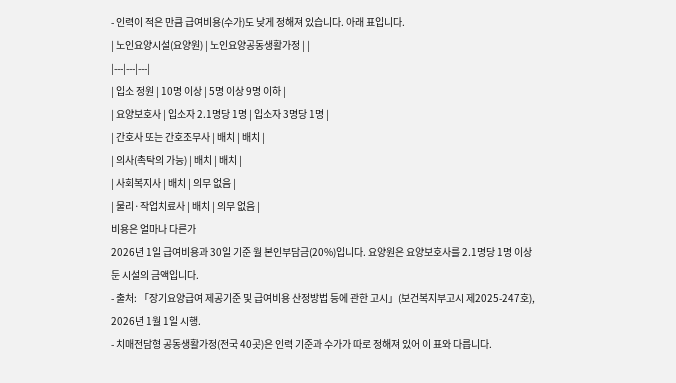- 인력이 적은 만큼 급여비용(수가)도 낮게 정해져 있습니다. 아래 표입니다.
| 노인요양시설(요양원) | 노인요양공동생활가정 | |
|---|---|---|
| 입소 정원 | 10명 이상 | 5명 이상 9명 이하 |
| 요양보호사 | 입소자 2.1명당 1명 | 입소자 3명당 1명 |
| 간호사 또는 간호조무사 | 배치 | 배치 |
| 의사(촉탁의 가능) | 배치 | 배치 |
| 사회복지사 | 배치 | 의무 없음 |
| 물리·작업치료사 | 배치 | 의무 없음 |
비용은 얼마나 다른가
2026년 1일 급여비용과 30일 기준 월 본인부담금(20%)입니다. 요양원은 요양보호사를 2.1명당 1명 이상 둔 시설의 금액입니다.
- 출처: 「장기요양급여 제공기준 및 급여비용 산정방법 등에 관한 고시」(보건복지부고시 제2025-247호), 2026년 1월 1일 시행.
- 치매전담형 공동생활가정(전국 40곳)은 인력 기준과 수가가 따로 정해져 있어 이 표와 다릅니다.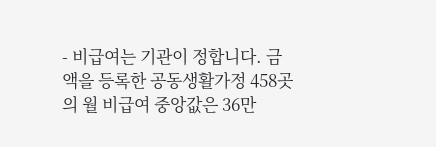- 비급여는 기관이 정합니다. 금액을 등록한 공동생활가정 458곳의 월 비급여 중앙값은 36만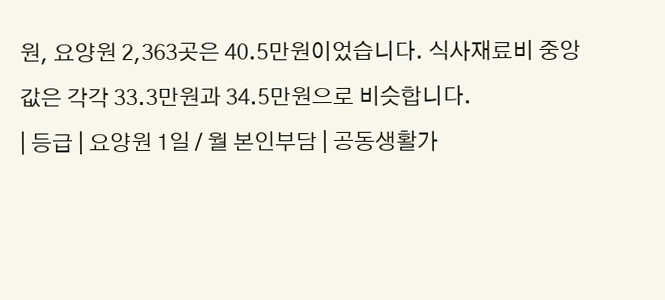원, 요양원 2,363곳은 40.5만원이었습니다. 식사재료비 중앙값은 각각 33.3만원과 34.5만원으로 비슷합니다.
| 등급 | 요양원 1일 / 월 본인부담 | 공동생활가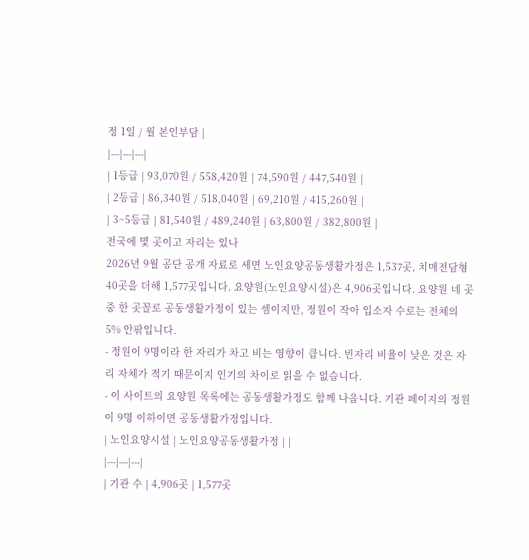정 1일 / 월 본인부담 |
|---|---|---|
| 1등급 | 93,070원 / 558,420원 | 74,590원 / 447,540원 |
| 2등급 | 86,340원 / 518,040원 | 69,210원 / 415,260원 |
| 3~5등급 | 81,540원 / 489,240원 | 63,800원 / 382,800원 |
전국에 몇 곳이고 자리는 있나
2026년 9월 공단 공개 자료로 세면 노인요양공동생활가정은 1,537곳, 치매전담형 40곳을 더해 1,577곳입니다. 요양원(노인요양시설)은 4,906곳입니다. 요양원 네 곳 중 한 곳꼴로 공동생활가정이 있는 셈이지만, 정원이 작아 입소자 수로는 전체의 5% 안팎입니다.
- 정원이 9명이라 한 자리가 차고 비는 영향이 큽니다. 빈자리 비율이 낮은 것은 자리 자체가 적기 때문이지 인기의 차이로 읽을 수 없습니다.
- 이 사이트의 요양원 목록에는 공동생활가정도 함께 나옵니다. 기관 페이지의 정원이 9명 이하이면 공동생활가정입니다.
| 노인요양시설 | 노인요양공동생활가정 | |
|---|---|---|
| 기관 수 | 4,906곳 | 1,577곳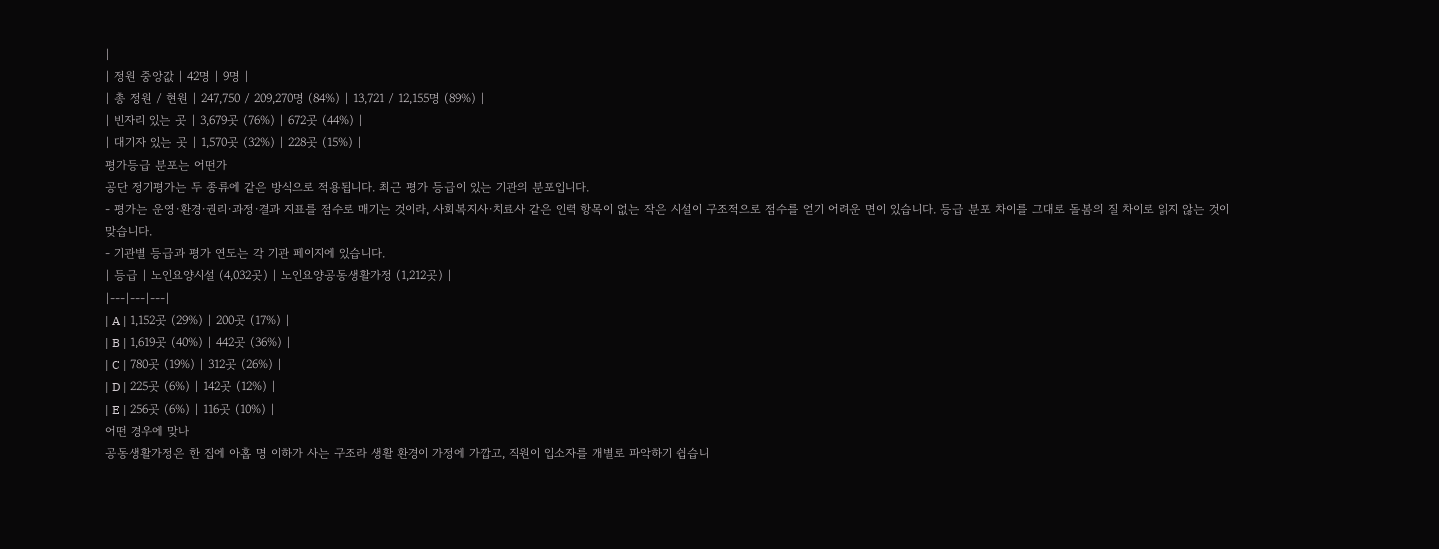|
| 정원 중앙값 | 42명 | 9명 |
| 총 정원 / 현원 | 247,750 / 209,270명 (84%) | 13,721 / 12,155명 (89%) |
| 빈자리 있는 곳 | 3,679곳 (76%) | 672곳 (44%) |
| 대기자 있는 곳 | 1,570곳 (32%) | 228곳 (15%) |
평가등급 분포는 어떤가
공단 정기평가는 두 종류에 같은 방식으로 적용됩니다. 최근 평가 등급이 있는 기관의 분포입니다.
- 평가는 운영·환경·권리·과정·결과 지표를 점수로 매기는 것이라, 사회복지사·치료사 같은 인력 항목이 없는 작은 시설이 구조적으로 점수를 얻기 어려운 면이 있습니다. 등급 분포 차이를 그대로 돌봄의 질 차이로 읽지 않는 것이 맞습니다.
- 기관별 등급과 평가 연도는 각 기관 페이지에 있습니다.
| 등급 | 노인요양시설 (4,032곳) | 노인요양공동생활가정 (1,212곳) |
|---|---|---|
| A | 1,152곳 (29%) | 200곳 (17%) |
| B | 1,619곳 (40%) | 442곳 (36%) |
| C | 780곳 (19%) | 312곳 (26%) |
| D | 225곳 (6%) | 142곳 (12%) |
| E | 256곳 (6%) | 116곳 (10%) |
어떤 경우에 맞나
공동생활가정은 한 집에 아홉 명 이하가 사는 구조라 생활 환경이 가정에 가깝고, 직원이 입소자를 개별로 파악하기 쉽습니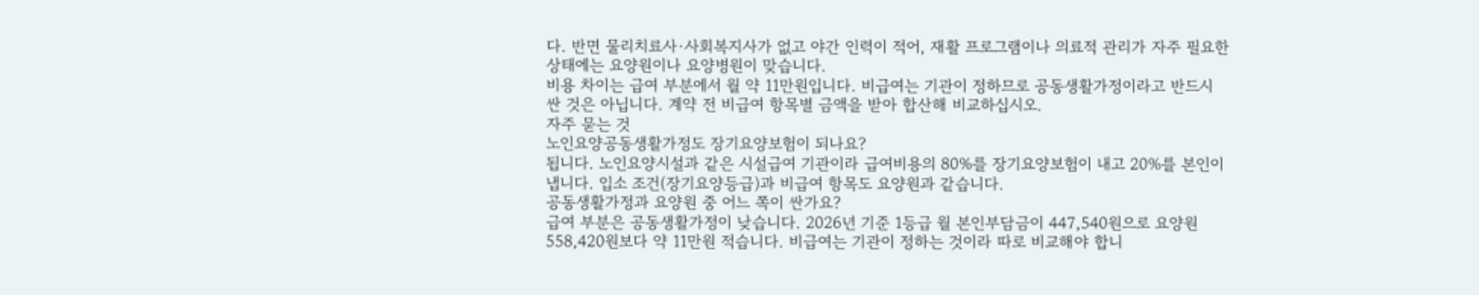다. 반면 물리치료사·사회복지사가 없고 야간 인력이 적어, 재활 프로그램이나 의료적 관리가 자주 필요한 상태에는 요양원이나 요양병원이 맞습니다.
비용 차이는 급여 부분에서 월 약 11만원입니다. 비급여는 기관이 정하므로 공동생활가정이라고 반드시 싼 것은 아닙니다. 계약 전 비급여 항목별 금액을 받아 합산해 비교하십시오.
자주 묻는 것
노인요양공동생활가정도 장기요양보험이 되나요?
됩니다. 노인요양시설과 같은 시설급여 기관이라 급여비용의 80%를 장기요양보험이 내고 20%를 본인이 냅니다. 입소 조건(장기요양등급)과 비급여 항목도 요양원과 같습니다.
공동생활가정과 요양원 중 어느 쪽이 싼가요?
급여 부분은 공동생활가정이 낮습니다. 2026년 기준 1등급 월 본인부담금이 447,540원으로 요양원 558,420원보다 약 11만원 적습니다. 비급여는 기관이 정하는 것이라 따로 비교해야 합니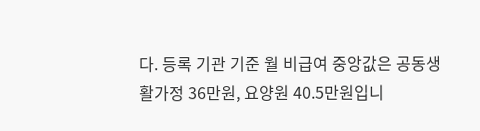다. 등록 기관 기준 월 비급여 중앙값은 공동생활가정 36만원, 요양원 40.5만원입니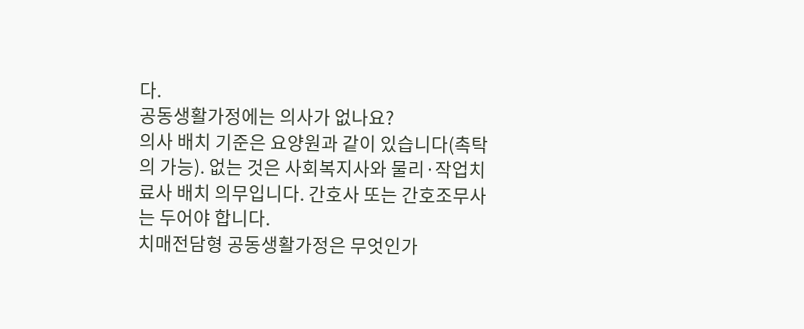다.
공동생활가정에는 의사가 없나요?
의사 배치 기준은 요양원과 같이 있습니다(촉탁의 가능). 없는 것은 사회복지사와 물리·작업치료사 배치 의무입니다. 간호사 또는 간호조무사는 두어야 합니다.
치매전담형 공동생활가정은 무엇인가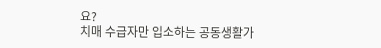요?
치매 수급자만 입소하는 공동생활가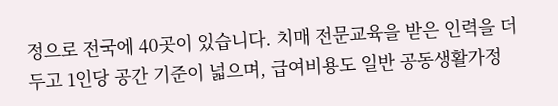정으로 전국에 40곳이 있습니다. 치매 전문교육을 받은 인력을 더 두고 1인당 공간 기준이 넓으며, 급여비용도 일반 공동생활가정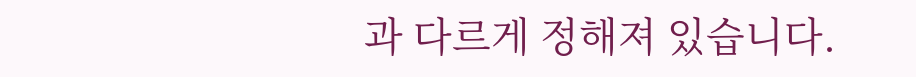과 다르게 정해져 있습니다.